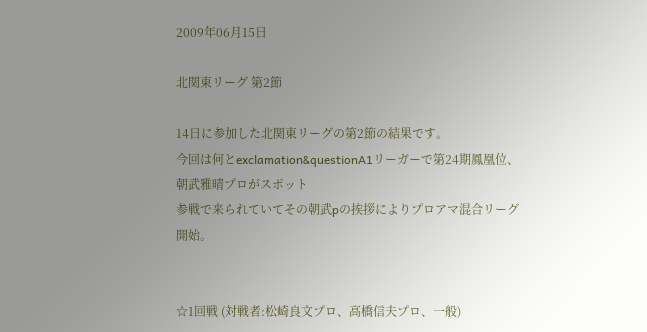2009年06月15日

北関東リーグ 第2節

14日に参加した北関東リーグの第2節の結果です。
今回は何とexclamation&questionA1リーガーで第24期鳳凰位、朝武雅晴プロがスポット
参戦で来られていてその朝武pの挨拶によりプロアマ混合リーグ開始。


☆1回戦 (対戦者:松崎良文プロ、高橋信夫プロ、一般)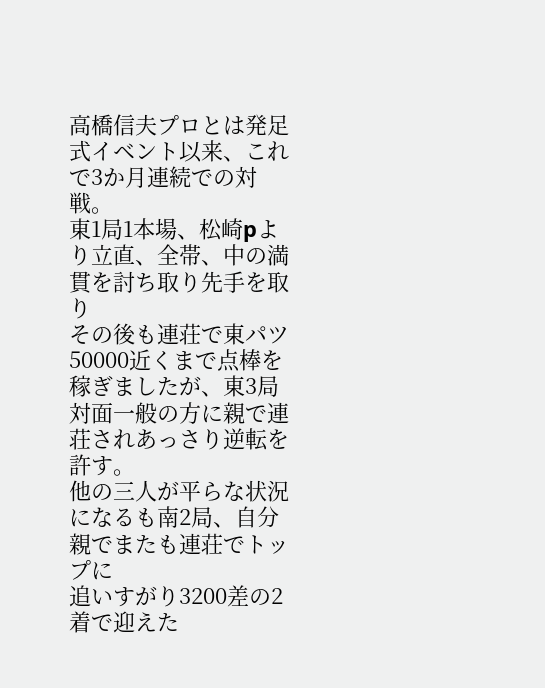高橋信夫プロとは発足式イベント以来、これで3か月連続での対戦。
東1局1本場、松崎pより立直、全帯、中の満貫を討ち取り先手を取り
その後も連荘で東パツ50000近くまで点棒を稼ぎましたが、東3局
対面一般の方に親で連荘されあっさり逆転を許す。
他の三人が平らな状況になるも南2局、自分親でまたも連荘でトップに
追いすがり3200差の2着で迎えた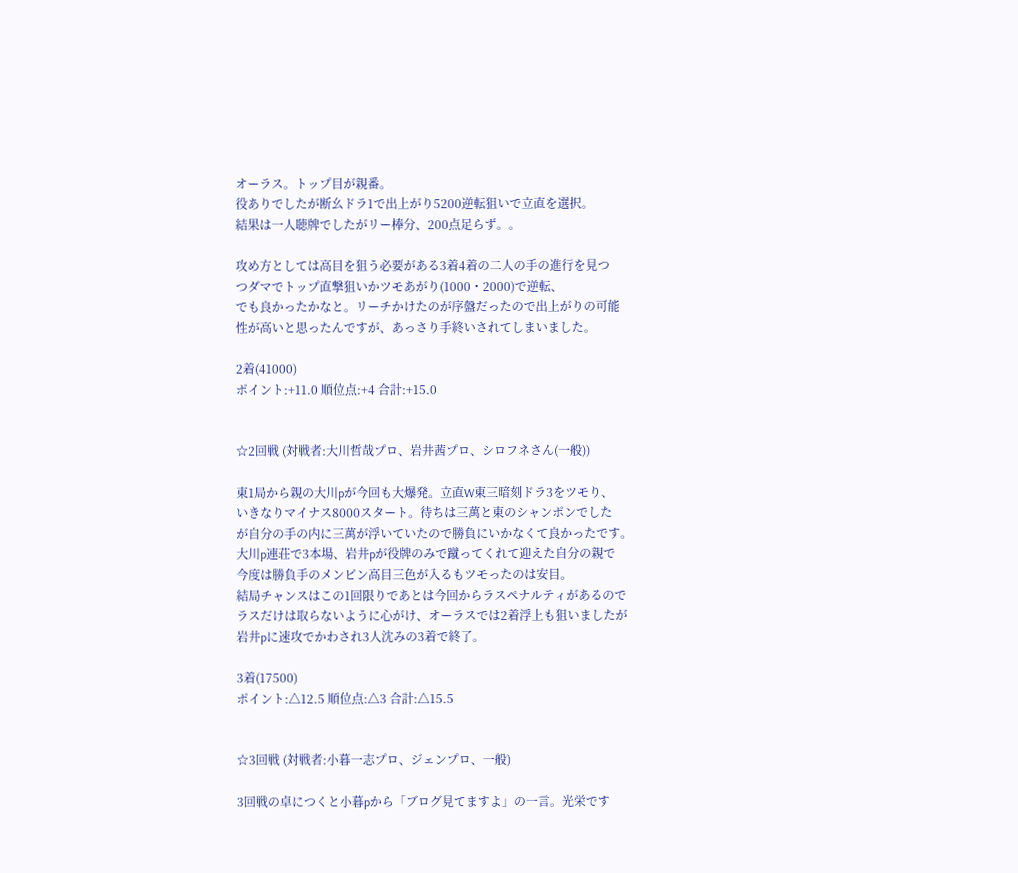オーラス。トップ目が親番。
役ありでしたが断幺ドラ1で出上がり5200逆転狙いで立直を選択。
結果は一人聴牌でしたがリー棒分、200点足らず。。

攻め方としては高目を狙う必要がある3着4着の二人の手の進行を見つ
つダマでトップ直撃狙いかツモあがり(1000・2000)で逆転、
でも良かったかなと。リーチかけたのが序盤だったので出上がりの可能
性が高いと思ったんですが、あっさり手終いされてしまいました。

2着(41000)
ポイント:+11.0 順位点:+4 合計:+15.0


☆2回戦 (対戦者:大川哲哉プロ、岩井茜プロ、シロフネさん(一般))

東1局から親の大川pが今回も大爆発。立直W東三暗刻ドラ3をツモり、
いきなりマイナス8000スタート。待ちは三萬と東のシャンポンでした
が自分の手の内に三萬が浮いていたので勝負にいかなくて良かったです。
大川p連荘で3本場、岩井pが役牌のみで蹴ってくれて迎えた自分の親で
今度は勝負手のメンピン高目三色が入るもツモったのは安目。
結局チャンスはこの1回限りであとは今回からラスペナルティがあるので
ラスだけは取らないように心がけ、オーラスでは2着浮上も狙いましたが
岩井pに速攻でかわされ3人沈みの3着で終了。

3着(17500)
ポイント:△12.5 順位点:△3 合計:△15.5


☆3回戦 (対戦者:小暮一志プロ、ジェンプロ、一般)

3回戦の卓につくと小暮pから「ブログ見てますよ」の一言。光栄です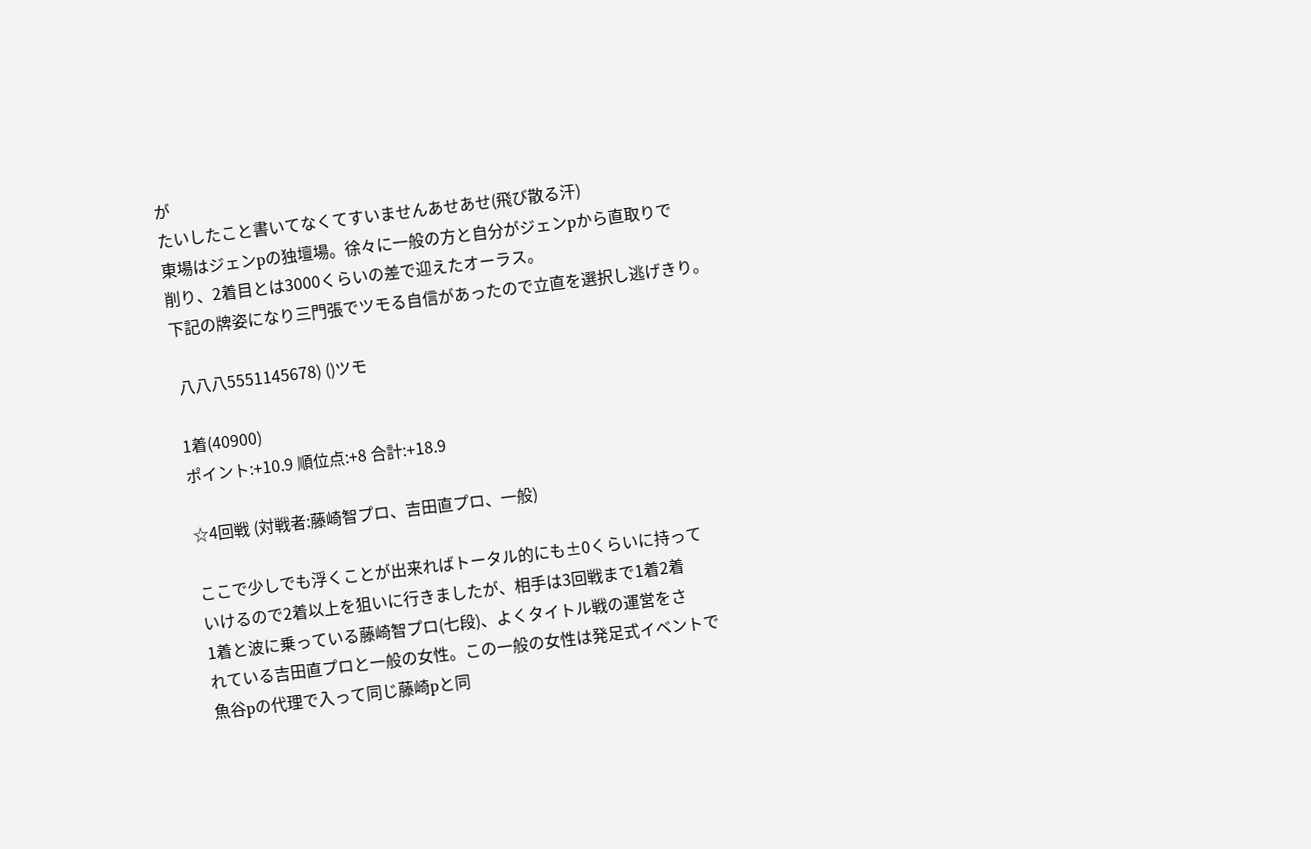が
たいしたこと書いてなくてすいませんあせあせ(飛び散る汗)
東場はジェンpの独壇場。徐々に一般の方と自分がジェンpから直取りで
削り、2着目とは3000くらいの差で迎えたオーラス。
下記の牌姿になり三門張でツモる自信があったので立直を選択し逃げきり。

 八八八5551145678) ()ツモ

1着(40900)
ポイント:+10.9 順位点:+8 合計:+18.9

☆4回戦 (対戦者:藤崎智プロ、吉田直プロ、一般)

ここで少しでも浮くことが出来ればトータル的にも±0くらいに持って
いけるので2着以上を狙いに行きましたが、相手は3回戦まで1着2着
1着と波に乗っている藤崎智プロ(七段)、よくタイトル戦の運営をさ
れている吉田直プロと一般の女性。この一般の女性は発足式イベントで
魚谷pの代理で入って同じ藤崎pと同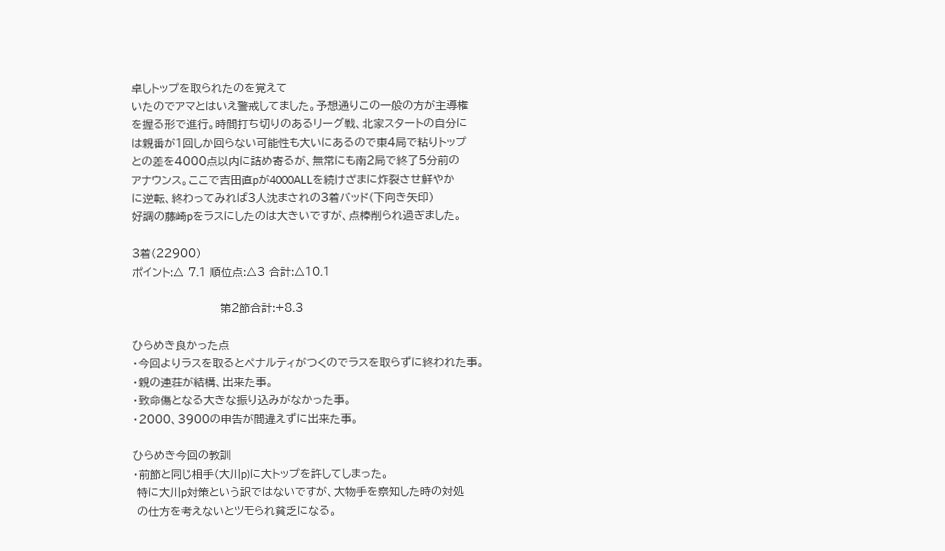卓しトップを取られたのを覚えて
いたのでアマとはいえ警戒してました。予想通りこの一般の方が主導権
を握る形で進行。時間打ち切りのあるリーグ戦、北家スタートの自分に
は親番が1回しか回らない可能性も大いにあるので東4局で粘りトップ
との差を4000点以内に詰め寄るが、無常にも南2局で終了5分前の
アナウンス。ここで吉田直pが4000ALLを続けざまに炸裂させ鮮やか
に逆転、終わってみれば3人沈まされの3着バッド(下向き矢印)
好調の藤崎pをラスにしたのは大きいですが、点棒削られ過ぎました。

3着(22900)
ポイント:△ 7.1 順位点:△3 合計:△10.1

                      第2節合計:+8.3

ひらめき良かった点
・今回よりラスを取るとペナルティがつくのでラスを取らずに終われた事。
・親の連荘が結構、出来た事。
・致命傷となる大きな振り込みがなかった事。
・2000、3900の申告が間違えずに出来た事。

ひらめき今回の教訓
・前節と同じ相手(大川p)に大トップを許してしまった。
 特に大川p対策という訳ではないですが、大物手を察知した時の対処
 の仕方を考えないとツモられ貧乏になる。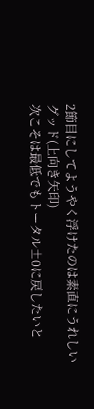2節目にしてようやく浮けたのは素直にうれしいグッド(上向き矢印)
次こそは最低でもトータル±0に戻したいと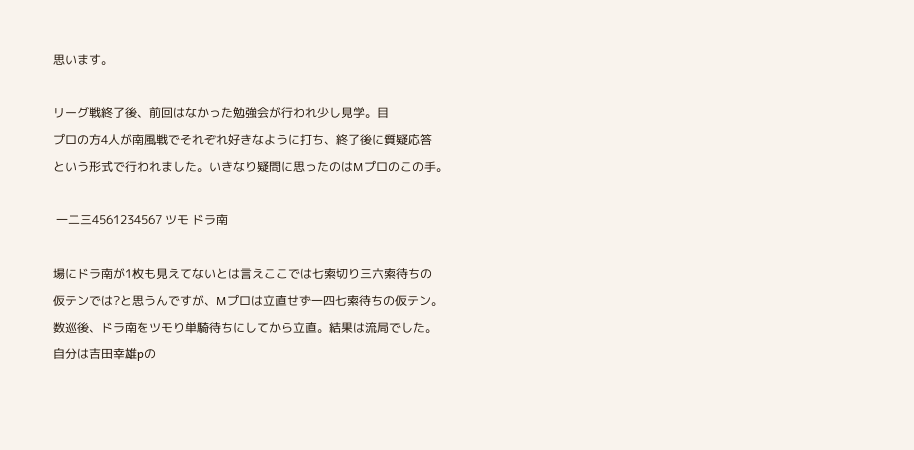思います。

リーグ戦終了後、前回はなかった勉強会が行われ少し見学。目
プロの方4人が南風戦でそれぞれ好きなように打ち、終了後に質疑応答
という形式で行われました。いきなり疑問に思ったのはMプロのこの手。

 一二三4561234567 ツモ ドラ南

場にドラ南が1枚も見えてないとは言えここでは七索切り三六索待ちの
仮テンでは?と思うんですが、Mプロは立直せず一四七索待ちの仮テン。
数巡後、ドラ南をツモり単騎待ちにしてから立直。結果は流局でした。
自分は吉田幸雄pの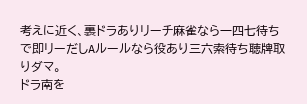考えに近く、裏ドラありリーチ麻雀なら一四七待ち
で即リーだしAルールなら役あり三六索待ち聴牌取りダマ。
ドラ南を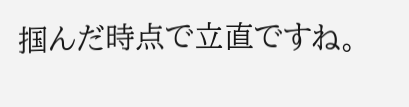掴んだ時点で立直ですね。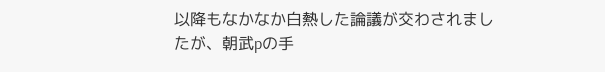以降もなかなか白熱した論議が交わされましたが、朝武pの手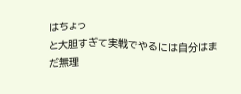はちょっ
と大胆すぎて実戦でやるには自分はまだ無理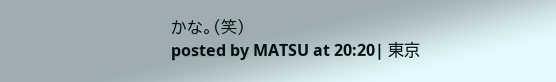かな。(笑)
posted by MATSU at 20:20| 東京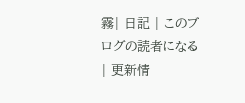霧| 日記 | このブログの読者になる | 更新情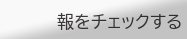報をチェックする